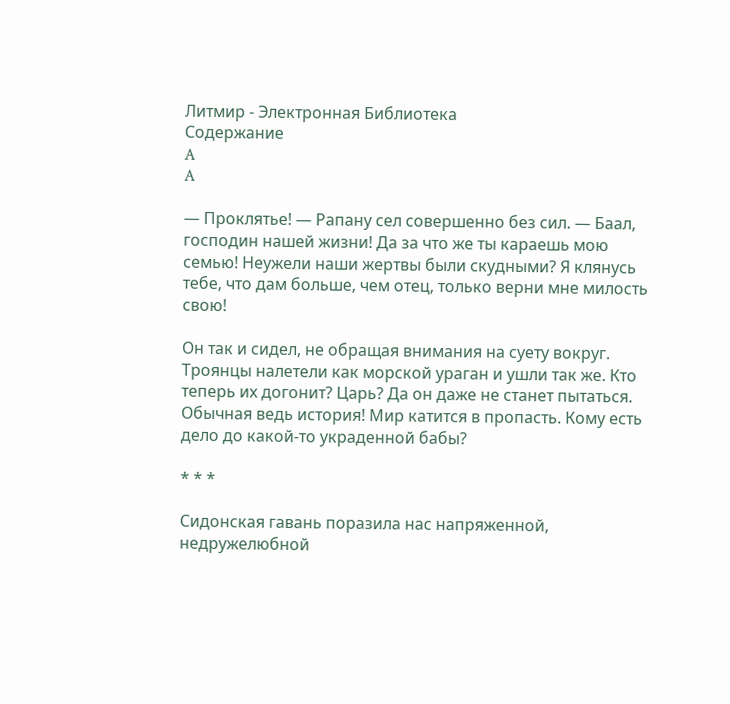Литмир - Электронная Библиотека
Содержание
A
A

— Проклятье! — Рапану сел совершенно без сил. — Баал, господин нашей жизни! Да за что же ты караешь мою семью! Неужели наши жертвы были скудными? Я клянусь тебе, что дам больше, чем отец, только верни мне милость свою!

Он так и сидел, не обращая внимания на суету вокруг. Троянцы налетели как морской ураган и ушли так же. Кто теперь их догонит? Царь? Да он даже не станет пытаться. Обычная ведь история! Мир катится в пропасть. Кому есть дело до какой-то украденной бабы?

* * *

Сидонская гавань поразила нас напряженной, недружелюбной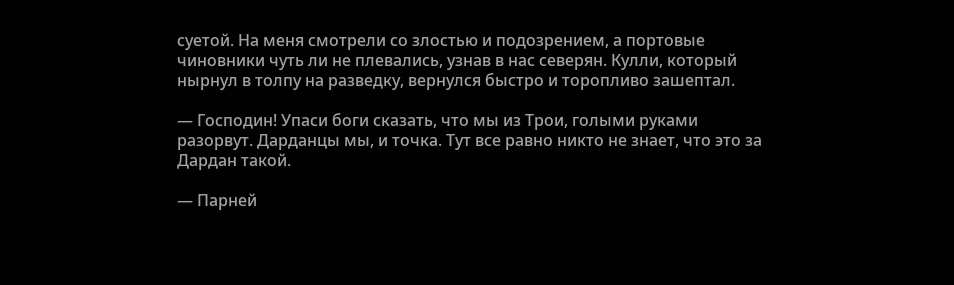суетой. На меня смотрели со злостью и подозрением, а портовые чиновники чуть ли не плевались, узнав в нас северян. Кулли, который нырнул в толпу на разведку, вернулся быстро и торопливо зашептал.

— Господин! Упаси боги сказать, что мы из Трои, голыми руками разорвут. Дарданцы мы, и точка. Тут все равно никто не знает, что это за Дардан такой.

— Парней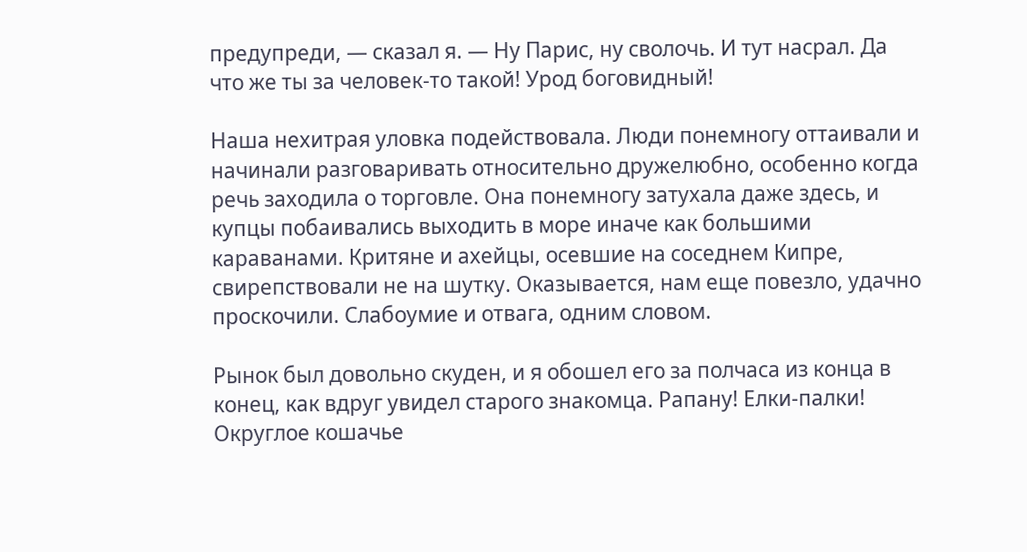предупреди, — сказал я. — Ну Парис, ну сволочь. И тут насрал. Да что же ты за человек-то такой! Урод боговидный!

Наша нехитрая уловка подействовала. Люди понемногу оттаивали и начинали разговаривать относительно дружелюбно, особенно когда речь заходила о торговле. Она понемногу затухала даже здесь, и купцы побаивались выходить в море иначе как большими караванами. Критяне и ахейцы, осевшие на соседнем Кипре, свирепствовали не на шутку. Оказывается, нам еще повезло, удачно проскочили. Слабоумие и отвага, одним словом.

Рынок был довольно скуден, и я обошел его за полчаса из конца в конец, как вдруг увидел старого знакомца. Рапану! Елки-палки! Округлое кошачье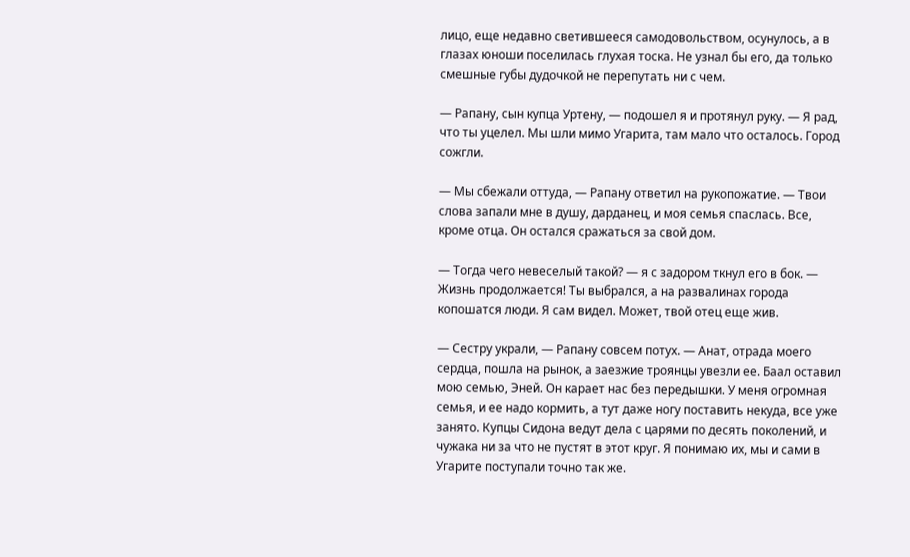лицо, еще недавно светившееся самодовольством, осунулось, а в глазах юноши поселилась глухая тоска. Не узнал бы его, да только смешные губы дудочкой не перепутать ни с чем.

— Рапану, сын купца Уртену, — подошел я и протянул руку. — Я рад, что ты уцелел. Мы шли мимо Угарита, там мало что осталось. Город сожгли.

— Мы сбежали оттуда, — Рапану ответил на рукопожатие. — Твои слова запали мне в душу, дарданец, и моя семья спаслась. Все, кроме отца. Он остался сражаться за свой дом.

— Тогда чего невеселый такой? — я с задором ткнул его в бок. — Жизнь продолжается! Ты выбрался, а на развалинах города копошатся люди. Я сам видел. Может, твой отец еще жив.

— Сестру украли, — Рапану совсем потух. — Анат, отрада моего сердца, пошла на рынок, а заезжие троянцы увезли ее. Баал оставил мою семью, Эней. Он карает нас без передышки. У меня огромная семья, и ее надо кормить, а тут даже ногу поставить некуда, все уже занято. Купцы Сидона ведут дела с царями по десять поколений, и чужака ни за что не пустят в этот круг. Я понимаю их, мы и сами в Угарите поступали точно так же.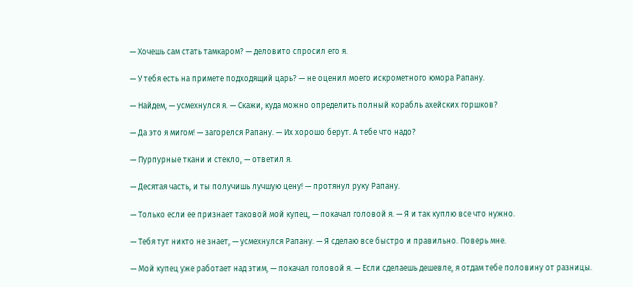— Хочешь сам стать тамкаром? — деловито спросил его я.

— У тебя есть на примете подходящий царь? — не оценил моего искрометного юмора Рапану.

— Найдем, — усмехнулся я. — Скажи, куда можно определить полный корабль ахейских горшков?

— Да это я мигом! — загорелся Рапану. — Их хорошо берут. А тебе что надо?

— Пурпурные ткани и стекло, — ответил я.

— Десятая часть, и ты получишь лучшую цену! — протянул руку Рапану.

— Только если ее признает таковой мой купец, — покачал головой я. — Я и так куплю все что нужно.

— Тебя тут никто не знает, — усмехнулся Рапану. — Я сделаю все быстро и правильно. Поверь мне.

— Мой купец уже работает над этим, — покачал головой я. — Если сделаешь дешевле, я отдам тебе половину от разницы.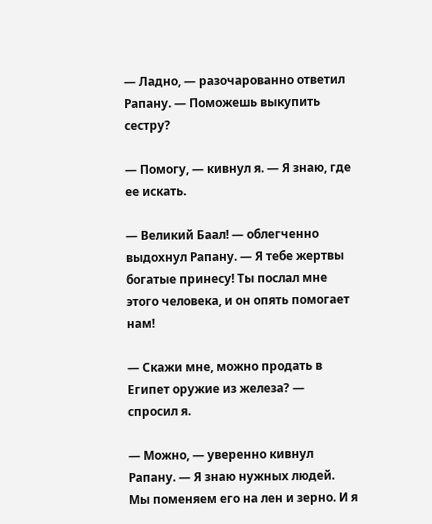— Ладно, — разочарованно ответил Рапану. — Поможешь выкупить сестру?

— Помогу, — кивнул я. — Я знаю, где ее искать.

— Великий Баал! — облегченно выдохнул Рапану. — Я тебе жертвы богатые принесу! Ты послал мне этого человека, и он опять помогает нам!

— Скажи мне, можно продать в Египет оружие из железа? — спросил я.

— Можно, — уверенно кивнул Рапану. — Я знаю нужных людей. Мы поменяем его на лен и зерно. И я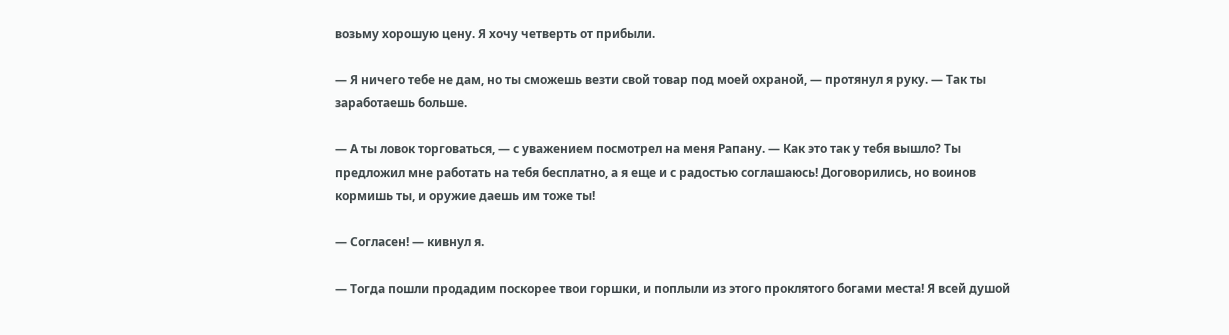возьму хорошую цену. Я хочу четверть от прибыли.

— Я ничего тебе не дам, но ты сможешь везти свой товар под моей охраной, — протянул я руку. — Так ты заработаешь больше.

— А ты ловок торговаться, — с уважением посмотрел на меня Рапану. — Как это так у тебя вышло? Ты предложил мне работать на тебя бесплатно, а я еще и с радостью соглашаюсь! Договорились, но воинов кормишь ты, и оружие даешь им тоже ты!

— Согласен! — кивнул я.

— Тогда пошли продадим поскорее твои горшки, и поплыли из этого проклятого богами места! Я всей душой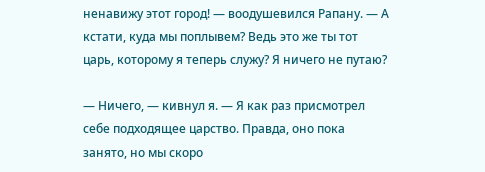ненавижу этот город! — воодушевился Рапану. — А кстати, куда мы поплывем? Ведь это же ты тот царь, которому я теперь служу? Я ничего не путаю?

— Ничего, — кивнул я. — Я как раз присмотрел себе подходящее царство. Правда, оно пока занято, но мы скоро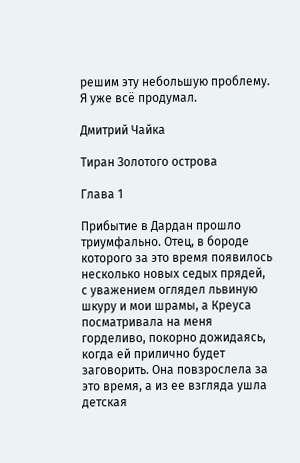решим эту небольшую проблему. Я уже всё продумал.

Дмитрий Чайка

Тиран Золотого острова

Глава 1

Прибытие в Дардан прошло триумфально. Отец, в бороде которого за это время появилось несколько новых седых прядей, с уважением оглядел львиную шкуру и мои шрамы, а Креуса посматривала на меня горделиво, покорно дожидаясь, когда ей прилично будет заговорить. Она повзрослела за это время, а из ее взгляда ушла детская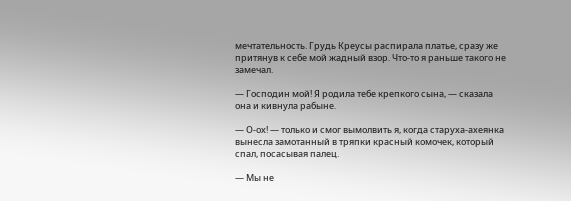мечтательность. Грудь Креусы распирала платье, сразу же притянув к себе мой жадный взор. Что-то я раньше такого не замечал.

— Господин мой! Я родила тебе крепкого сына, — сказала она и кивнула рабыне.

— О-ох! — только и смог вымолвить я, когда старуха-ахеянка вынесла замотанный в тряпки красный комочек, который спал, посасывая палец.

— Мы не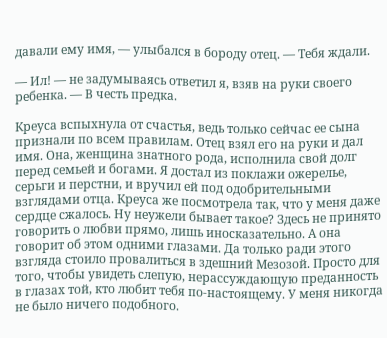давали ему имя, — улыбался в бороду отец. — Тебя ждали.

— Ил! — не задумываясь ответил я, взяв на руки своего ребенка. — В честь предка.

Креуса вспыхнула от счастья, ведь только сейчас ее сына признали по всем правилам. Отец взял его на руки и дал имя. Она, женщина знатного рода, исполнила свой долг перед семьей и богами. Я достал из поклажи ожерелье, серьги и перстни, и вручил ей под одобрительными взглядами отца. Креуса же посмотрела так, что у меня даже сердце сжалось. Ну неужели бывает такое? Здесь не принято говорить о любви прямо, лишь иносказательно. А она говорит об этом одними глазами. Да только ради этого взгляда стоило провалиться в здешний Мезозой. Просто для того, чтобы увидеть слепую, нерассуждающую преданность в глазах той, кто любит тебя по-настоящему. У меня никогда не было ничего подобного.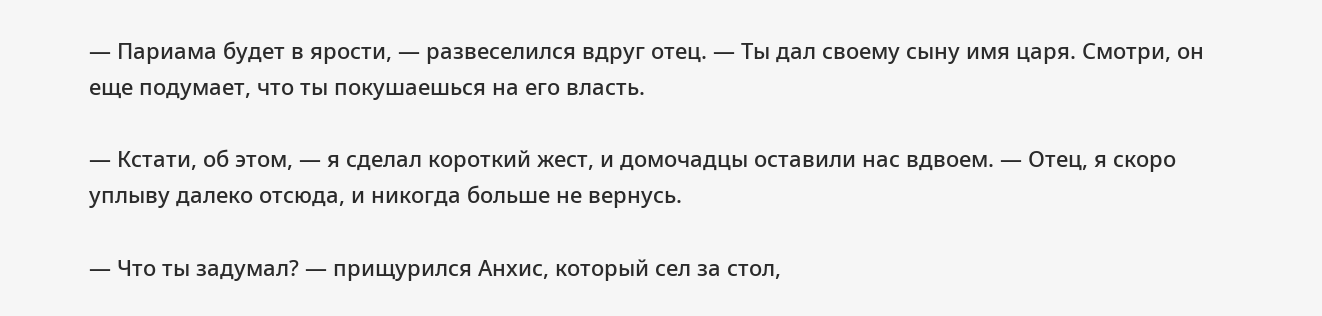— Париама будет в ярости, — развеселился вдруг отец. — Ты дал своему сыну имя царя. Смотри, он еще подумает, что ты покушаешься на его власть.

— Кстати, об этом, — я сделал короткий жест, и домочадцы оставили нас вдвоем. — Отец, я скоро уплыву далеко отсюда, и никогда больше не вернусь.

— Что ты задумал? — прищурился Анхис, который сел за стол,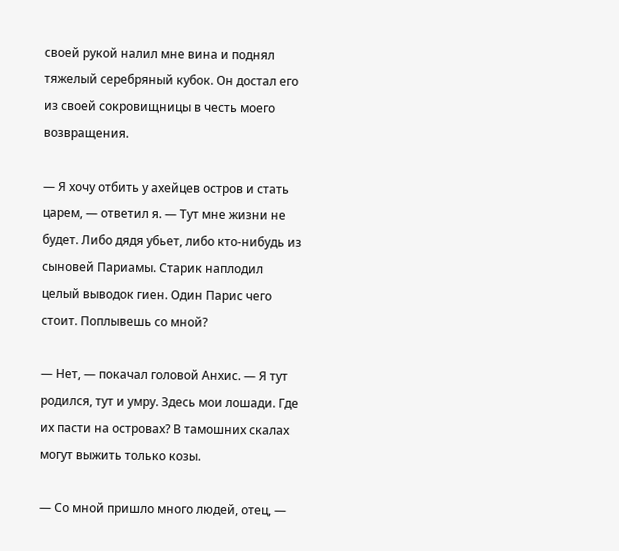своей рукой налил мне вина и поднял тяжелый серебряный кубок. Он достал его из своей сокровищницы в честь моего возвращения.

— Я хочу отбить у ахейцев остров и стать царем, — ответил я. — Тут мне жизни не будет. Либо дядя убьет, либо кто-нибудь из сыновей Париамы. Старик наплодил целый выводок гиен. Один Парис чего стоит. Поплывешь со мной?

— Нет, — покачал головой Анхис. — Я тут родился, тут и умру. Здесь мои лошади. Где их пасти на островах? В тамошних скалах могут выжить только козы.

— Со мной пришло много людей, отец, —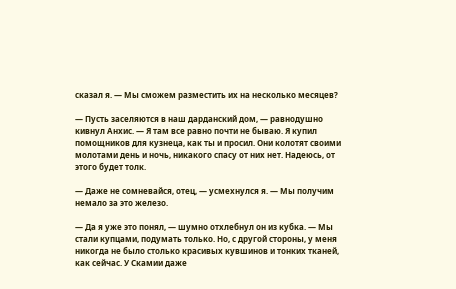сказал я. — Мы сможем разместить их на несколько месяцев?

— Пусть заселяются в наш дарданский дом, — равнодушно кивнул Анхис. — Я там все равно почти не бываю. Я купил помощников для кузнеца, как ты и просил. Они колотят своими молотами день и ночь, никакого спасу от них нет. Надеюсь, от этого будет толк.

— Даже не сомневайся, отец, — усмехнулся я. — Мы получим немало за это железо.

— Да я уже это понял, — шумно отхлебнул он из кубка. — Мы стали купцами, подумать только. Но, с другой стороны, у меня никогда не было столько красивых кувшинов и тонких тканей, как сейчас. У Скамии даже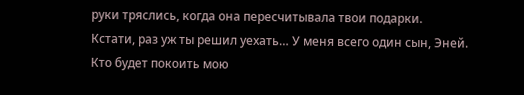руки тряслись, когда она пересчитывала твои подарки. Кстати, раз уж ты решил уехать… У меня всего один сын, Эней. Кто будет покоить мою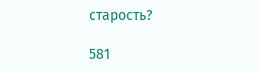старость?

581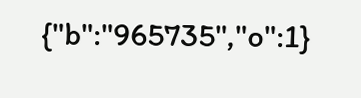{"b":"965735","o":1}